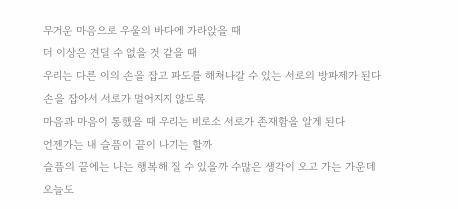무거운 마음으로 우울의 바다에 가라앉을 때
더 이상은 견딜 수 없을 것 같을 때
우리는 다른 이의 손을 잡고 파도를 해쳐나갈 수 있는 서로의 방파제가 된다
손을 잡아서 서로가 멀어지지 않도록
마음과 마음이 통했을 때 우리는 비로소 서로가 존재함을 알게 된다
언젠가는 내 슬픔이 끝이 나기는 할까
슬픔의 끝에는 나는 행복해 질 수 있을까 수많은 생각이 오고 가는 가운데
오늘도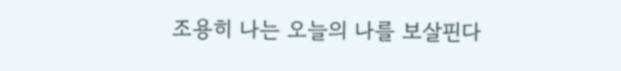조용히 나는 오늘의 나를 보살핀다